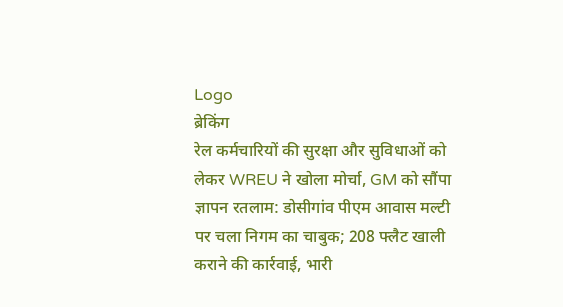Logo
ब्रेकिंग
रेल कर्मचारियों की सुरक्षा और सुविधाओं को लेकर WREU ने खोला मोर्चा, GM को सौंपा ज्ञापन रतलाम: डोसीगांव पीएम आवास मल्टी पर चला निगम का चाबुक; 208 फ्लैट खाली कराने की कार्रवाई, भारी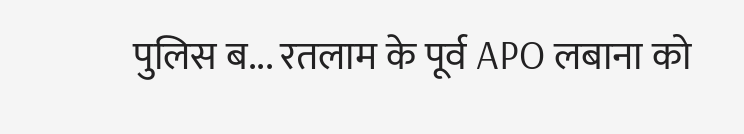पुलिस ब... रतलाम के पूर्व APO लबाना को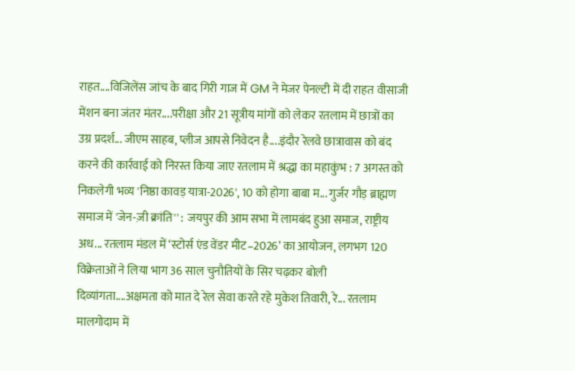राहत....विजिलेंस जांच के बाद गिरी गाज में GM ने मेजर पेनल्टी में दी राहत वीसाजी मेंशन बना जंतर मंतर....परीक्षा और 21 सूत्रीय मांगों को लेकर रतलाम में छात्रों का उग्र प्रदर्श... जीएम साहब, प्लीज आपसे निवेदन है....इंदौर रेलवे छात्रावास को बंद करने की कार्रवाई को निरस्त किया जाए रतलाम में श्रद्धा का महाकुंभ : 7 अगस्त को निकलेगी भव्य 'निष्ठा कावड़ यात्रा-2026', 10 को होगा बाबा म... गुर्जर गौड़ ब्राह्मण समाज में 'जेन-ज़ी क्रांति'' : जयपुर की आम सभा में लामबंद हुआ समाज, राष्ट्रीय अध... रतलाम मंडल में ‘स्टोर्स एंड वेंडर मीट–2026’ का आयोजन, लगभग 120 विक्रेताओं ने लिया भाग 36 साल चुनौतियों के सिर चढ़कर बोली दिव्यांगता....अक्षमता को मात दे रेल सेवा करते रहे मुकेश तिवारी, रे... रतलाम मालगोदाम में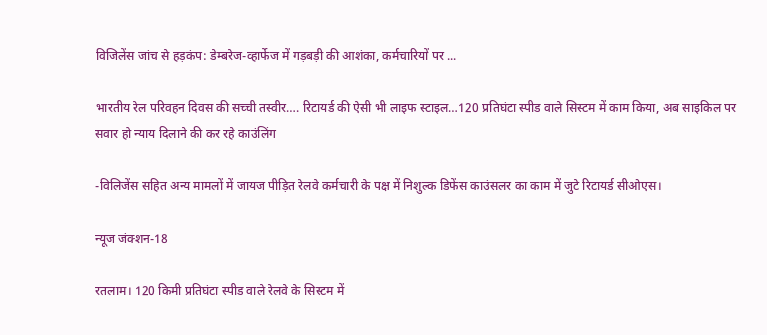विजिलेंस जांच से हड़कंप: डेम्बरेज-व्हार्फेज में गड़बड़ी की आशंका, कर्मचारियों पर ...

भारतीय रेल परिवहन दिवस की सच्ची तस्वीर…. रिटायर्ड की ऐसी भी लाइफ स्टाइल…120 प्रतिघंटा स्‍पीड वाले सिस्‍टम में काम किया, अब साइकिल पर सवार हो न्याय दिलाने की कर रहे काउंलिंग

-विलिजेंस सहित अन्य मामलों में जायज पीड़ित रेलवे कर्मचारी के पक्ष में निशुल्‍क डिफेंस काउंसलर का काम में जुटे रिटायर्ड सीओएस।

न्‍यूज जंक्‍शन-18

रतलाम। 120 किमी प्रतिघंटा स्पीड वाले रेलवे के सिस्‍टम में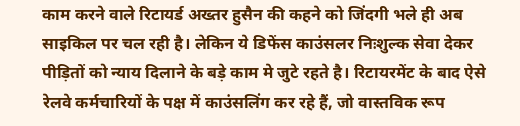काम करने वाले रिटायर्ड अख्‍तर हुसैन की कहने को जिंदगी भले ही अब साइकिल पर चल रही है। लेकिन ये डिफेंस काउंसलर निःशुल्क सेवा देकर पीड़ितों को न्याय दिलाने के बड़े काम मे जुटे रहते है। रिटायरमेंट के बाद ऐसे रेलवे कर्मचारियों के पक्ष में काउंसलिंग कर रहे हैं, जो वास्तविक रूप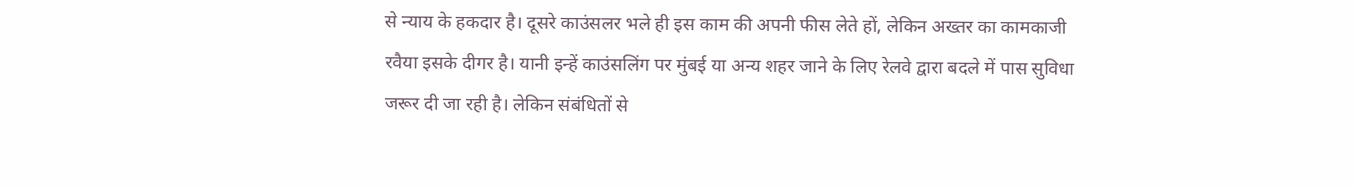से न्‍याय के हकदार है। दूसरे काउंसलर भले ही इस काम की अपनी फीस लेते हों, लेकिन अख्‍तर का कामकाजी रवैया इसके दीगर है। यानी इन्‍हें काउंसलिंग पर मुंबई या अन्‍य शहर जाने के लिए रेलवे द्वारा बदले में पास सुविधा जरूर दी जा रही है। लेकिन संबंधितों से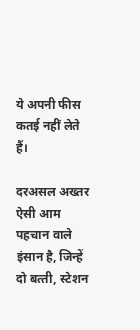ये अपनी फीस कतई नहीं लेते हैं।

दरअसल अख्‍तर ऐसी आम पहचान वाले इंसान है, जिन्‍हें दो बत्‍ती, स्‍टेशन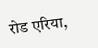रोड एरिया,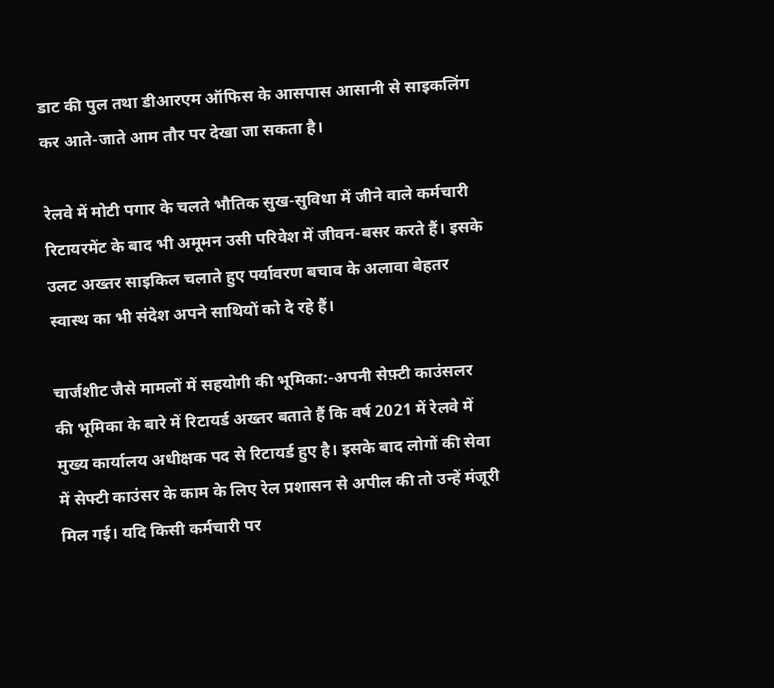डाट की पुल तथा डीआरएम ऑफ‍िस के आसपास आसानी से साइकलिंग कर आते-जाते आम तौर पर देखा जा सकता है।

रेलवे में मोटी पगार के चलते भौतिक सुख-सुविधा में जीने वाले कर्मचारी रिटायरमेंट के बाद भी अमूमन उसी परिवेश में जीवन-बसर करते हैं। इसके उलट अख्‍तर सा‍इकिल चलाते हुए पर्यावरण बचाव के अलावा बेहतर स्‍वास्‍थ का भी संदेश अपने साथियों को दे रहे हैं।

चार्जशीट जैसे मामलों में सहयोगी की भूमिका:-अपनी सेफ़्टी काउंसलर की भूमिका के बारे में रिटायर्ड अख्‍तर बताते हैं कि वर्ष 2021 में रेलवे में मुख्य कार्यालय अधीक्षक पद से रिटायर्ड हुए है। इसके बाद लोगों की सेवा में सेफ्टी काउंसर के काम के लिए रेल प्रशासन से अपील की तो उन्‍हें मंजूरी मिल गई। यदि किसी कर्मचारी पर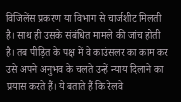विजिलेंस प्रकरण या विभाग से चार्जशीट मिलती है। साथ ही उसके संबंधित मामले की जांच होती है। तब पीड़ित के पक्ष में वे काउंसलर का काम कर उसे अपने अनुभव के चलते उन्हें न्‍याय दिलाने का प्रयास करते हैं। ये बताते हैं कि रेलवे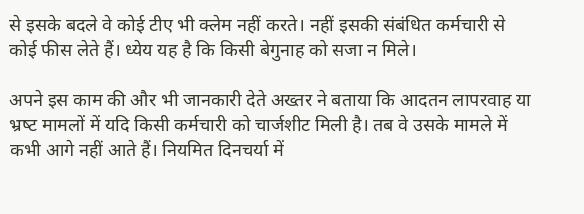से इसके बदले वे कोई टीए भी क्‍लेम नहीं करते। नहीं इसकी संबंधित कर्मचारी से कोई फीस लेते हैं। ध्‍येय यह है कि किसी बेगुनाह को सजा न मिले।

अपने इस काम की और भी जानकारी देते अख्‍तर ने बताया कि आदतन लापरवाह या भ्रष्‍ट मामलों में यदि किसी कर्मचारी को चार्जशीट मिली है। तब वे उसके मामले में कभी आगे नहीं आते हैं। नियमित दिनचर्या में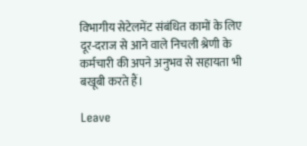विभागीय सेटेलमेंट संबंधित कामों के लिए दूर-दराज से आने वाले निचली श्रेणी के कर्मचारी की अपने अनुभव से सहायता भी बखूबी करते हैं।

Leave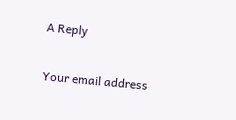A Reply

Your email address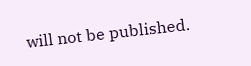will not be published.